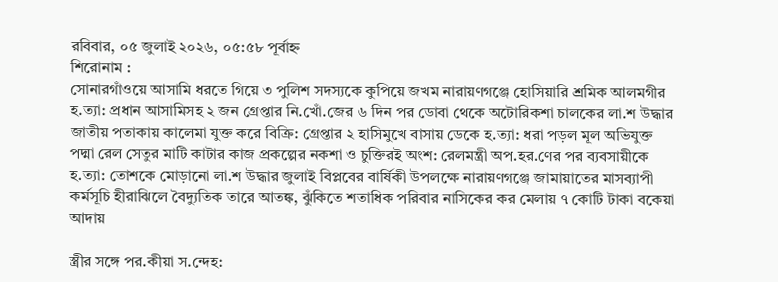রবিবার, ০৫ জুলাই ২০২৬, ০৫:৫৮ পূর্বাহ্ন
শিরোনাম :
সোনারগাঁওয়ে আসামি ধরতে গিয়ে ৩ পুলিশ সদস্যকে কুপিয়ে জখম নারায়ণগঞ্জে হোসিয়ারি শ্রমিক আলমগীর হ.ত্যা: প্রধান আসামিসহ ২ জন গ্রেপ্তার নি.খোঁ.জের ৬ দিন পর ডোবা থেকে অটোরিকশা চালকের লা.শ উদ্ধার জাতীয় পতাকায় কালেমা যুক্ত করে বিক্রি: গ্রেপ্তার ২ হাসিমুখে বাসায় ডেকে হ.ত্যা: ধরা পড়ল মূল অভিযুক্ত পদ্মা রেল সেতুর মাটি কাটার কাজ প্রকল্পের নকশা ও চুক্তিরই অংশ: রেলমন্ত্রী অপ.হর.ণের পর ব্যবসায়ীকে হ.ত্যা: তোশকে মোড়ানো লা.শ উদ্ধার জুলাই বিপ্লবের বার্ষিকী উপলক্ষে নারায়ণগঞ্জে জামায়াতের মাসব্যাপী কর্মসূচি হীরাঝিলে বৈদ্যুতিক তারে আতঙ্ক, ঝুঁকিতে শতাধিক পরিবার নাসিকের কর মেলায় ৭ কোটি টাকা বকেয়া আদায়

স্ত্রীর সঙ্গে পর.কীয়া স.ন্দেহ: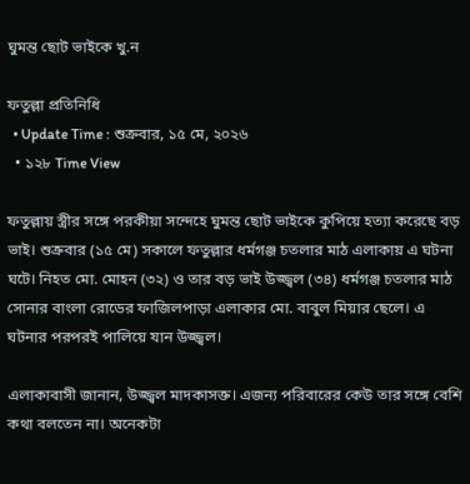ঘুমন্ত ছোট ভাইকে খু.ন

ফতুল্লা প্রতিনিধি
  • Update Time : শুক্রবার, ১৫ মে, ২০২৬
  • ১২৮ Time View

ফতুল্লায় স্ত্রীর সঙ্গে পরকীয়া সন্দেহে ঘুমন্ত ছোট ভাইকে কুপিয়ে হত্যা করেছে বড় ভাই। শুক্রবার (১৫ মে) সকালে ফতুল্লার ধর্মগঞ্জ চতলার মাঠ এলাকায় এ ঘটনা ঘটে। নিহত মো. মোহন (৩২) ও তার বড় ভাই উজ্জ্বল (৩৪) ধর্মগঞ্জ চতলার মাঠ সোনার বাংলা রোডের ফাজিলপাড়া এলাকার মো. বাবুল মিয়ার ছেলে। এ ঘটনার পরপরই পালিয়ে যান উজ্জ্বল।

এলাকাবাসী জানান, উজ্জ্বল মাদকাসক্ত। এজন্য পরিবারের কেউ তার সঙ্গে বেশি কথা বলতেন না। অনেকটা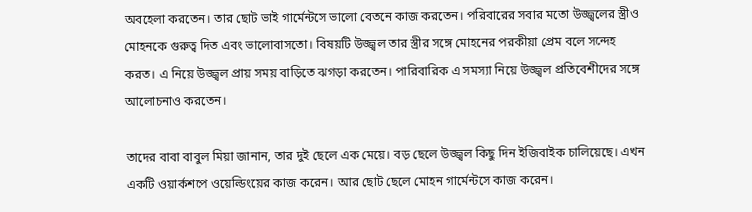অবহেলা করতেন। তার ছোট ভাই গার্মেন্টসে ভালো বেতনে কাজ করতেন। পরিবারের সবার মতো উজ্জ্বলের স্ত্রীও মোহনকে গুরুত্ব দিত এবং ভালোবাসতো। বিষয়টি উজ্জ্বল তার স্ত্রীর সঙ্গে মোহনের পরকীয়া প্রেম বলে সন্দেহ করত। এ নিয়ে উজ্জ্বল প্রায় সময় বাড়িতে ঝগড়া করতেন। পারিবারিক এ সমস্যা নিয়ে উজ্জ্বল প্রতিবেশীদের সঙ্গে আলোচনাও করতেন।

তাদের বাবা বাবুল মিয়া জানান, তার দুই ছেলে এক মেয়ে। বড় ছেলে উজ্জ্বল কিছু দিন ইজিবাইক চালিয়েছে। এখন একটি ওয়ার্কশপে ওয়েল্ডিংয়ের কাজ করেন। আর ছোট ছেলে মোহন গার্মেন্টসে কাজ করেন।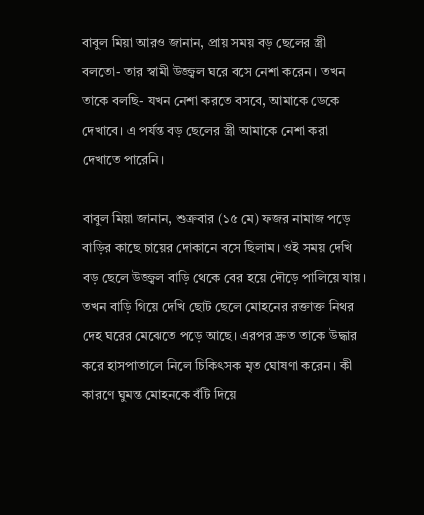বাবুল মিয়া আরও জানান, প্রায় সময় বড় ছেলের স্ত্রী বলতো- তার স্বামী উজ্জ্বল ঘরে বসে নেশা করেন। তখন তাকে বলছি- যখন নেশা করতে বসবে, আমাকে ডেকে দেখাবে। এ পর্যন্ত বড় ছেলের স্ত্রী আমাকে নেশা করা দেখাতে পারেনি।

বাবুল মিয়া জানান, শুক্রবার (১৫ মে) ফজর নামাজ পড়ে বাড়ির কাছে চায়ের দোকানে বসে ছিলাম। ওই সময় দেখি বড় ছেলে উজ্জ্বল বাড়ি থেকে বের হয়ে দৌড়ে পালিয়ে যায়। তখন বাড়ি গিয়ে দেখি ছোট ছেলে মোহনের রক্তাক্ত নিথর দেহ ঘরের মেঝেতে পড়ে আছে। এরপর দ্রুত তাকে উদ্ধার করে হাসপাতালে নিলে চিকিৎসক মৃত ঘোষণা করেন। কী কারণে ঘুমন্ত মোহনকে বঁটি দিয়ে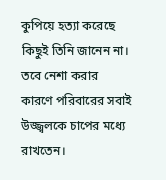কুপিয়ে হত্যা করেছে কিছুই তিনি জানেন না। তবে নেশা করার কারণে পরিবারের সবাই উজ্জ্বলকে চাপের মধ্যে রাখতেন।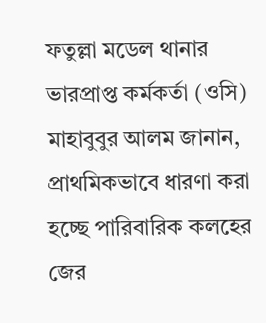ফতুল্লা মডেল থানার ভারপ্রাপ্ত কর্মকর্তা (ওসি) মাহাবুবুর আলম জানান, প্রাথমিকভাবে ধারণা করা হচ্ছে পারিবারিক কলহের জের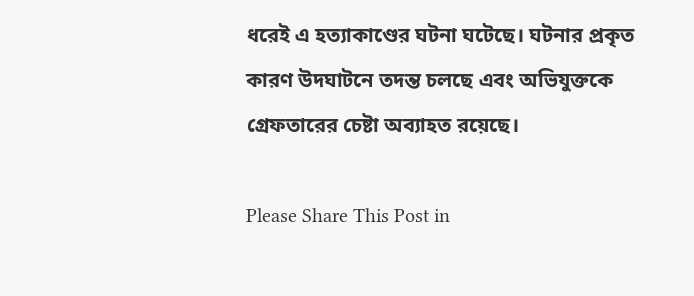ধরেই এ হত্যাকাণ্ডের ঘটনা ঘটেছে। ঘটনার প্রকৃত কারণ উদঘাটনে তদন্ত চলছে এবং অভিযুক্তকে গ্রেফতারের চেষ্টা অব্যাহত রয়েছে।

Please Share This Post in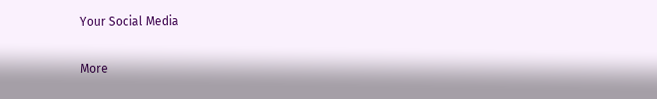Your Social Media

More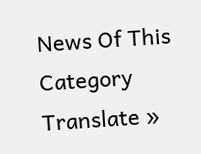News Of This Category
Translate »